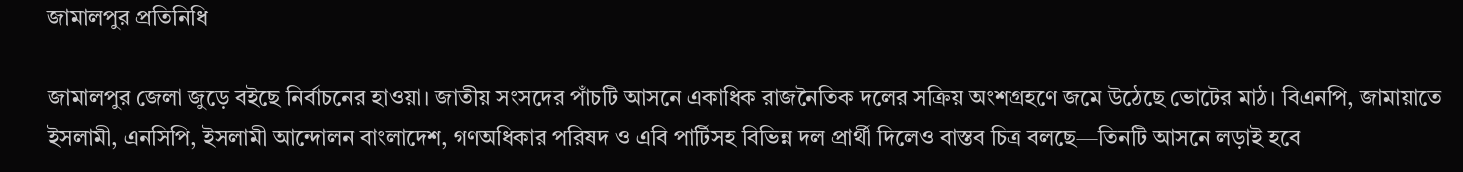জামালপুর প্রতিনিধি

জামালপুর জেলা জুড়ে বইছে নির্বাচনের হাওয়া। জাতীয় সংসদের পাঁচটি আসনে একাধিক রাজনৈতিক দলের সক্রিয় অংশগ্রহণে জমে উঠেছে ভোটের মাঠ। বিএনপি, জামায়াতে ইসলামী, এনসিপি, ইসলামী আন্দোলন বাংলাদেশ, গণঅধিকার পরিষদ ও এবি পার্টিসহ বিভিন্ন দল প্রার্থী দিলেও বাস্তব চিত্র বলছে—তিনটি আসনে লড়াই হবে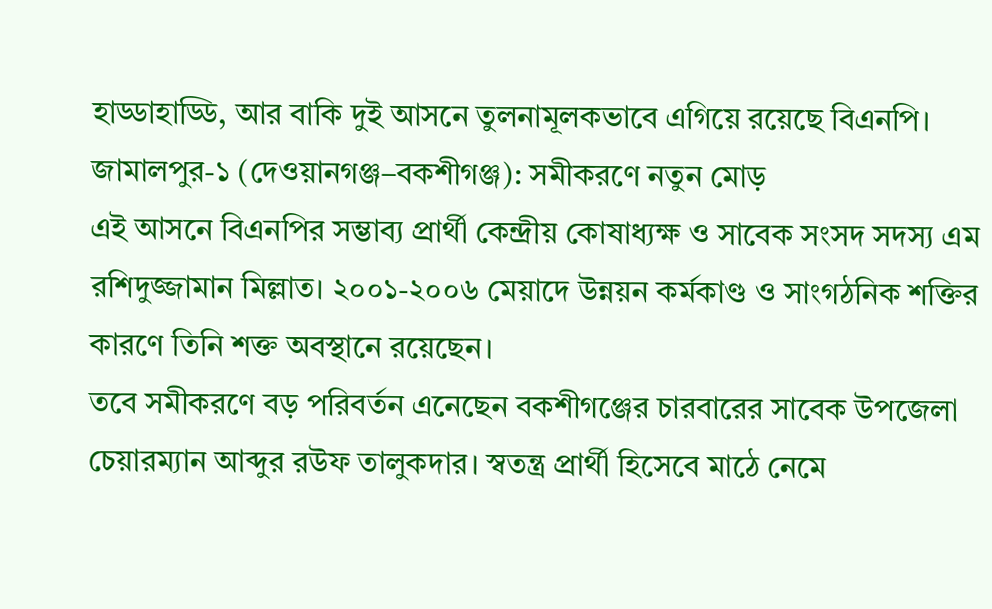হাড্ডাহাড্ডি, আর বাকি দুই আসনে তুলনামূলকভাবে এগিয়ে রয়েছে বিএনপি।
জামালপুর-১ (দেওয়ানগঞ্জ–বকশীগঞ্জ): সমীকরণে নতুন মোড়
এই আসনে বিএনপির সম্ভাব্য প্রার্থী কেন্দ্রীয় কোষাধ্যক্ষ ও সাবেক সংসদ সদস্য এম রশিদুজ্জামান মিল্লাত। ২০০১-২০০৬ মেয়াদে উন্নয়ন কর্মকাণ্ড ও সাংগঠনিক শক্তির কারণে তিনি শক্ত অবস্থানে রয়েছেন।
তবে সমীকরণে বড় পরিবর্তন এনেছেন বকশীগঞ্জের চারবারের সাবেক উপজেলা চেয়ারম্যান আব্দুর রউফ তালুকদার। স্বতন্ত্র প্রার্থী হিসেবে মাঠে নেমে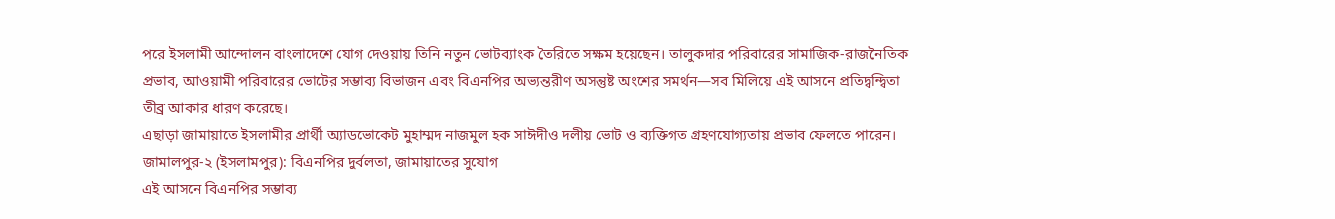পরে ইসলামী আন্দোলন বাংলাদেশে যোগ দেওয়ায় তিনি নতুন ভোটব্যাংক তৈরিতে সক্ষম হয়েছেন। তালুকদার পরিবারের সামাজিক-রাজনৈতিক প্রভাব, আওয়ামী পরিবারের ভোটের সম্ভাব্য বিভাজন এবং বিএনপির অভ্যন্তরীণ অসন্তুষ্ট অংশের সমর্থন—সব মিলিয়ে এই আসনে প্রতিদ্বন্দ্বিতা তীব্র আকার ধারণ করেছে।
এছাড়া জামায়াতে ইসলামীর প্রার্থী অ্যাডভোকেট মুহাম্মদ নাজমুল হক সাঈদীও দলীয় ভোট ও ব্যক্তিগত গ্রহণযোগ্যতায় প্রভাব ফেলতে পারেন।
জামালপুর-২ (ইসলামপুর): বিএনপির দুর্বলতা, জামায়াতের সুযোগ
এই আসনে বিএনপির সম্ভাব্য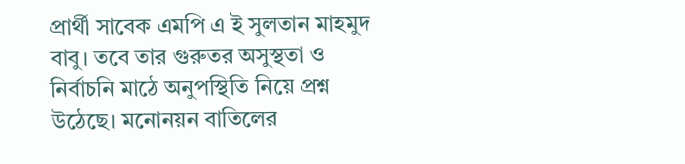প্রার্থী সাবেক এমপি এ ই সুলতান মাহমুদ বাবু। তবে তার গুরুতর অসুস্থতা ও নির্বাচনি মাঠে অনুপস্থিতি নিয়ে প্রশ্ন উঠেছে। মনোনয়ন বাতিলের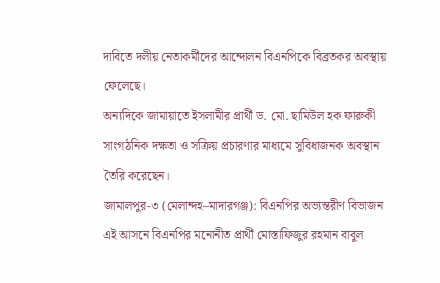দাবিতে দলীয় নেতাকর্মীদের আন্দোলন বিএনপিকে বিব্রতকর অবস্থায় ফেলেছে।
অন্যদিকে জামায়াতে ইসলামীর প্রার্থী ড. মো. ছামিউল হক ফারুকী সাংগঠনিক দক্ষতা ও সক্রিয় প্রচারণার মাধ্যমে সুবিধাজনক অবস্থান তৈরি করেছেন।
জামালপুর-৩ (মেলান্দহ–মাদারগঞ্জ): বিএনপির অভ্যন্তরীণ বিভাজন
এই আসনে বিএনপির মনোনীত প্রার্থী মোস্তাফিজুর রহমান বাবুল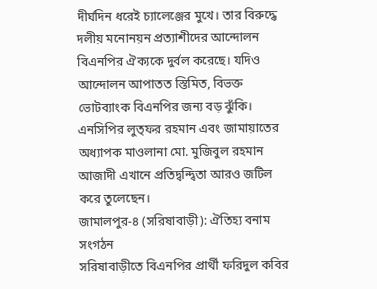দীর্ঘদিন ধরেই চ্যালেঞ্জের মুখে। তার বিরুদ্ধে দলীয় মনোনয়ন প্রত্যাশীদের আন্দোলন বিএনপির ঐক্যকে দুর্বল করেছে। যদিও আন্দোলন আপাতত স্তিমিত, বিভক্ত ভোটব্যাংক বিএনপির জন্য বড় ঝুঁকি।
এনসিপির লুত্ফর রহমান এবং জামায়াতের অধ্যাপক মাওলানা মো. মুজিবুল রহমান আজাদী এখানে প্রতিদ্বন্দ্বিতা আরও জটিল করে তুলেছেন।
জামালপুর-৪ (সরিষাবাড়ী): ঐতিহ্য বনাম সংগঠন
সরিষাবাড়ীতে বিএনপির প্রার্থী ফরিদুল কবির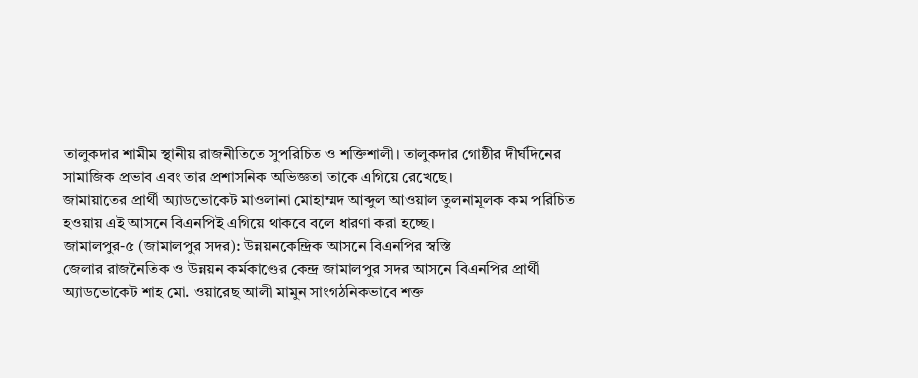তালুকদার শামীম স্থানীয় রাজনীতিতে সুপরিচিত ও শক্তিশালী। তালুকদার গোষ্ঠীর দীর্ঘদিনের সামাজিক প্রভাব এবং তার প্রশাসনিক অভিজ্ঞতা তাকে এগিয়ে রেখেছে।
জামায়াতের প্রার্থী অ্যাডভোকেট মাওলানা মোহাম্মদ আব্দুল আওয়াল তুলনামূলক কম পরিচিত হওয়ায় এই আসনে বিএনপিই এগিয়ে থাকবে বলে ধারণা করা হচ্ছে।
জামালপুর-৫ (জামালপুর সদর): উন্নয়নকেন্দ্রিক আসনে বিএনপির স্বস্তি
জেলার রাজনৈতিক ও উন্নয়ন কর্মকাণ্ডের কেন্দ্র জামালপুর সদর আসনে বিএনপির প্রার্থী অ্যাডভোকেট শাহ মো. ওয়ারেছ আলী মামুন সাংগঠনিকভাবে শক্ত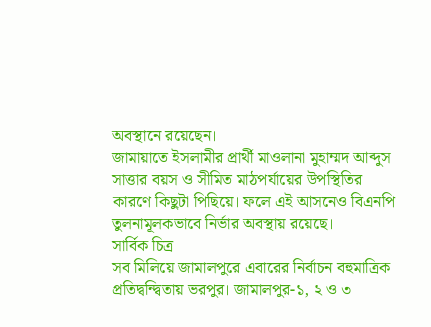অবস্থানে রয়েছেন।
জামায়াতে ইসলামীর প্রার্থী মাওলানা মুহাম্মদ আব্দুস সাত্তার বয়স ও সীমিত মাঠপর্যায়ের উপস্থিতির কারণে কিছুটা পিছিয়ে। ফলে এই আসনেও বিএনপি তুলনামূলকভাবে নির্ভার অবস্থায় রয়েছে।
সার্বিক চিত্র
সব মিলিয়ে জামালপুরে এবারের নির্বাচন বহুমাত্রিক প্রতিদ্বন্দ্বিতায় ভরপুর। জামালপুর-১, ২ ও ৩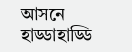আসনে হাড্ডাহাড্ডি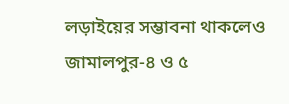লড়াইয়ের সম্ভাবনা থাকলেও জামালপুর-৪ ও ৫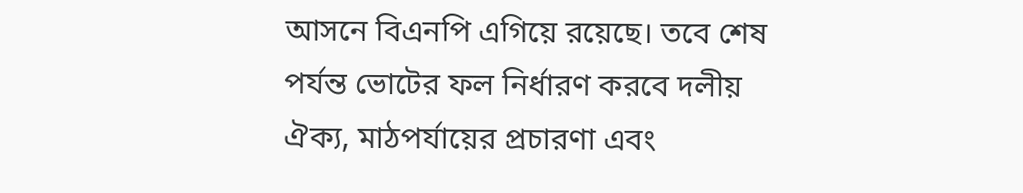আসনে বিএনপি এগিয়ে রয়েছে। তবে শেষ পর্যন্ত ভোটের ফল নির্ধারণ করবে দলীয় ঐক্য, মাঠপর্যায়ের প্রচারণা এবং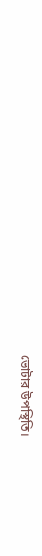ভোটার উপস্থিতি।